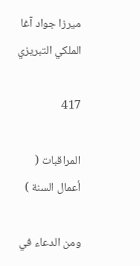ميرزا جواد آغا الملكي التبريزي

417

المراقبات ( أعمال السنة )

ومن الدعاء في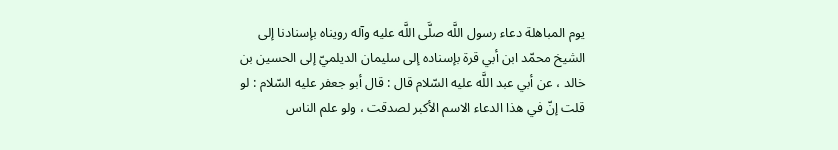يوم المباهلة دعاء رسول اللَّه صلَّى اللَّه عليه وآله رويناه بإسنادنا إلى الشيخ محمّد ابن أبي قرة بإسناده إلى سليمان الديلميّ إلى الحسين بن خالد ، عن أبي عبد اللَّه عليه السّلام قال : قال أبو جعفر عليه السّلام : لو قلت إنّ في هذا الدعاء الاسم الأكبر لصدقت ، ولو علم الناس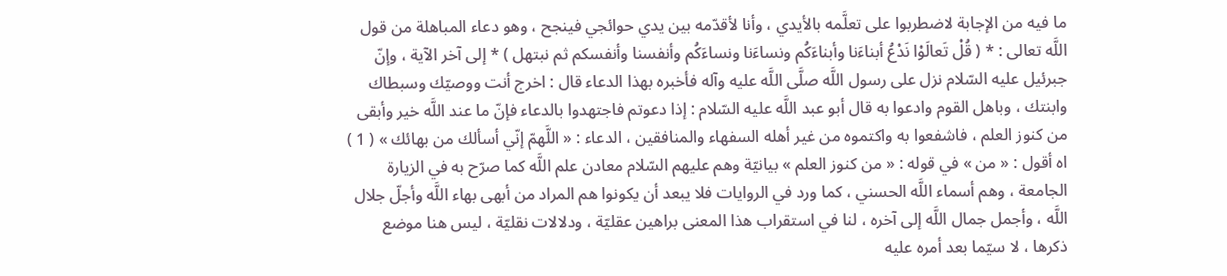ما فيه من الإجابة لاضطربوا على تعلَّمه بالأيدي ، وأنا لأقدّمه بين يدي حوائجي فينجح ، وهو دعاء المباهلة من قول اللَّه تعالى : * ( قُلْ تَعالَوْا نَدْعُ أبناءَنا وأبناءَكُم ونساءَنا ونساءَكُم وأنفسنا وأنفسكم ثم نبتهل ) * إلى آخر الآية ، وإنّ جبرئيل عليه السّلام نزل على رسول اللَّه صلَّى اللَّه عليه وآله فأخبره بهذا الدعاء قال : اخرج أنت ووصيّك وسبطاك وابنتك ، وباهل القوم وادعوا به قال أبو عبد اللَّه عليه السّلام : إذا دعوتم فاجتهدوا بالدعاء فإنّ ما عند اللَّه خير وأبقى من كنوز العلم ، فاشفعوا به واكتموه من غير أهله السفهاء والمنافقين ، الدعاء : « اللَّهمّ إنّي أسألك من بهائك » ( 1 ) اه أقول : « من » في قوله : « من كنوز العلم » بيانيّة وهم عليهم السّلام معادن علم اللَّه كما صرّح به في الزيارة الجامعة ، وهم أسماء اللَّه الحسني ، كما ورد في الروايات فلا يبعد أن يكونوا هم المراد من أبهى بهاء اللَّه وأجلّ جلال اللَّه ، وأجمل جمال اللَّه إلى آخره ، لنا في استقراب هذا المعنى براهين عقليّة ، ودلالات نقليّة ، ليس هنا موضع ذكرها ، لا سيّما بعد أمره عليه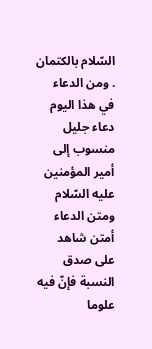السّلام بالكتمان . ومن الدعاء في هذا اليوم دعاء جليل منسوب إلى أمير المؤمنين عليه السّلام ومتن الدعاء أمتن شاهد على صدق النسبة فإنّ فيه علوما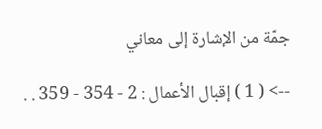جمّة من الإشارة إلى معاني

--> ( 1 ) إقبال الأعمال : 2 - 354 - 359 . .